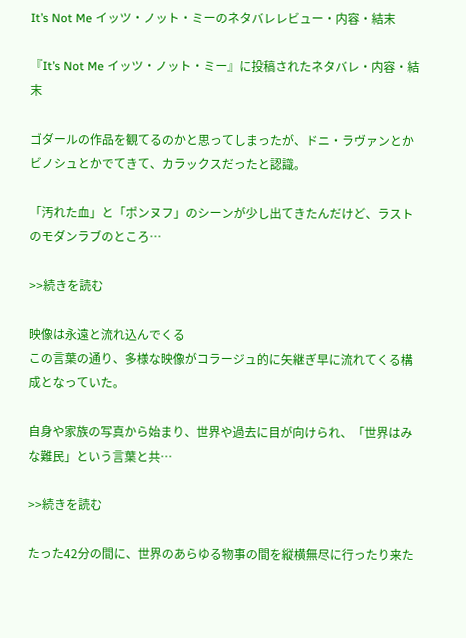It’s Not Me イッツ・ノット・ミーのネタバレレビュー・内容・結末

『It’s Not Me イッツ・ノット・ミー』に投稿されたネタバレ・内容・結末

ゴダールの作品を観てるのかと思ってしまったが、ドニ・ラヴァンとかビノシュとかでてきて、カラックスだったと認識。

「汚れた血」と「ポンヌフ」のシーンが少し出てきたんだけど、ラストのモダンラブのところ…

>>続きを読む

映像は永遠と流れ込んでくる
この言葉の通り、多様な映像がコラージュ的に矢継ぎ早に流れてくる構成となっていた。

自身や家族の写真から始まり、世界や過去に目が向けられ、「世界はみな難民」という言葉と共…

>>続きを読む

たった42分の間に、世界のあらゆる物事の間を縦横無尽に行ったり来た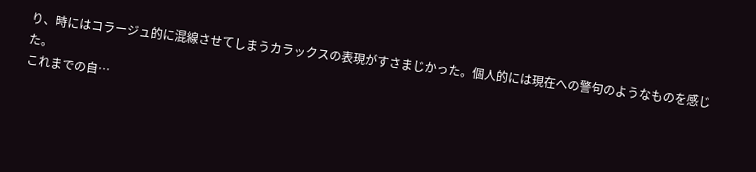り、時にはコラージュ的に混線させてしまうカラックスの表現がすさまじかった。個人的には現在への警句のようなものを感じた。
これまでの自…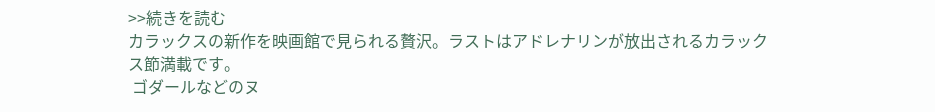>>続きを読む
カラックスの新作を映画館で見られる贅沢。ラストはアドレナリンが放出されるカラックス節満載です。
 ゴダールなどのヌ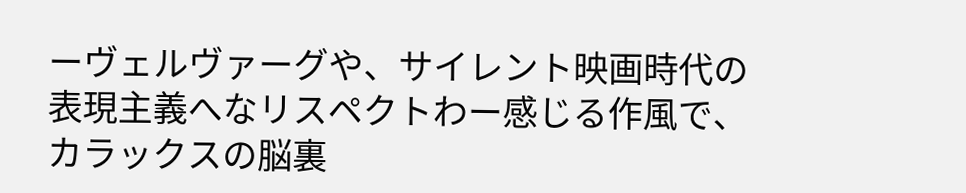ーヴェルヴァーグや、サイレント映画時代の表現主義へなリスペクトわー感じる作風で、カラックスの脳裏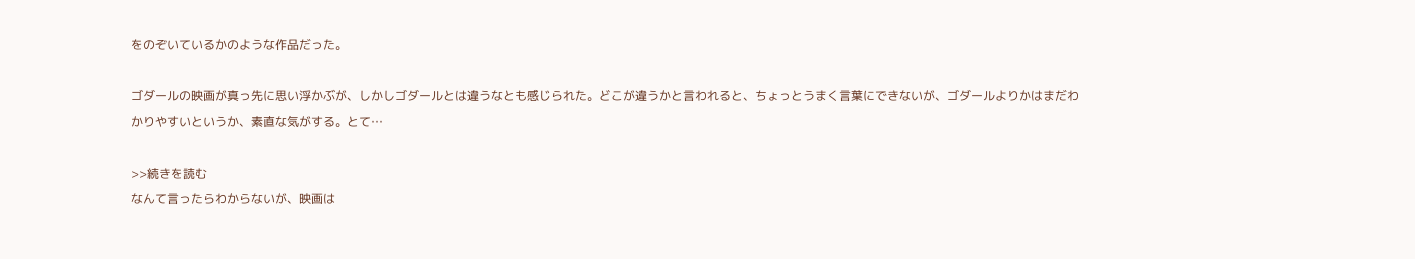をのぞいているかのような作品だった。

ゴダールの映画が真っ先に思い浮かぶが、しかしゴダールとは違うなとも感じられた。どこが違うかと言われると、ちょっとうまく言葉にできないが、ゴダールよりかはまだわかりやすいというか、素直な気がする。とて…

>>続きを読む
なんて言ったらわからないが、映画は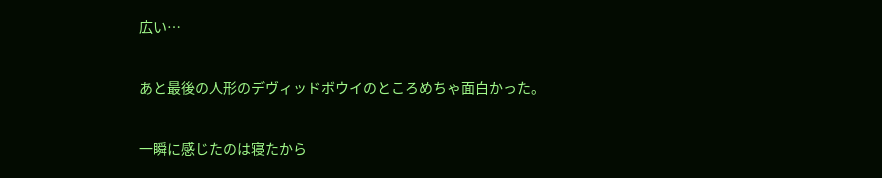広い…

あと最後の人形のデヴィッドボウイのところめちゃ面白かった。

一瞬に感じたのは寝たから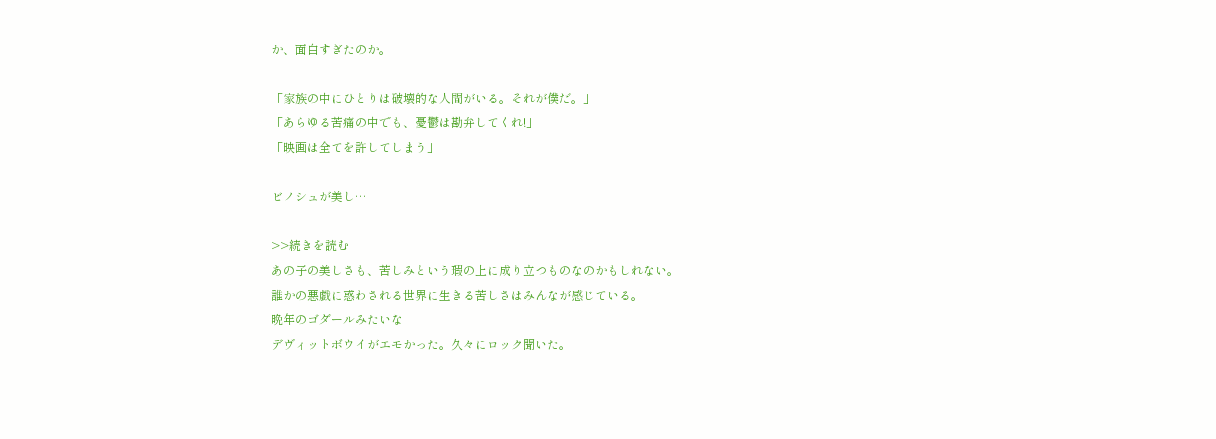か、面白すぎたのか。

「家族の中にひとりは破壊的な人間がいる。それが僕だ。」
「あらゆる苦痛の中でも、憂鬱は勘弁してくれ!」
「映画は全てを許してしまう」

ビノシュが美し…

>>続きを読む
あの子の美しさも、苦しみという瑕の上に成り立つものなのかもしれない。
誰かの悪戯に惑わされる世界に生きる苦しさはみんなが感じている。
晩年のゴダールみたいな
デヴィットボウイがエモかった。久々にロック聞いた。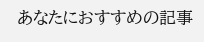あなたにおすすめの記事